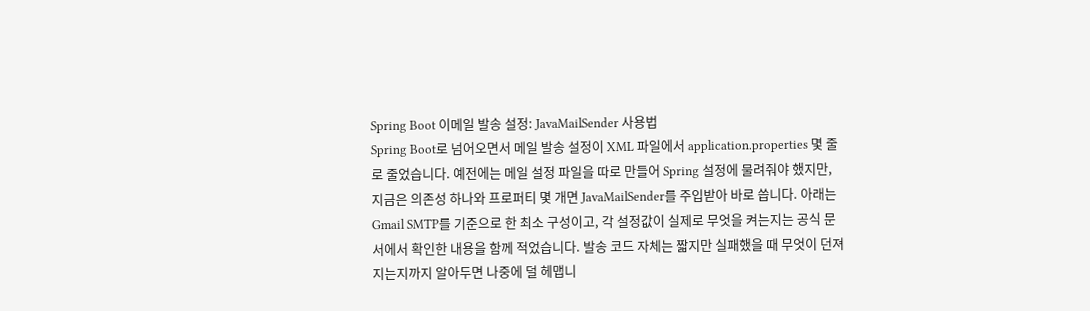Spring Boot 이메일 발송 설정: JavaMailSender 사용법
Spring Boot로 넘어오면서 메일 발송 설정이 XML 파일에서 application.properties 몇 줄로 줄었습니다. 예전에는 메일 설정 파일을 따로 만들어 Spring 설정에 물려줘야 했지만, 지금은 의존성 하나와 프로퍼티 몇 개면 JavaMailSender를 주입받아 바로 씁니다. 아래는 Gmail SMTP를 기준으로 한 최소 구성이고, 각 설정값이 실제로 무엇을 켜는지는 공식 문서에서 확인한 내용을 함께 적었습니다. 발송 코드 자체는 짧지만 실패했을 때 무엇이 던져지는지까지 알아두면 나중에 덜 헤맵니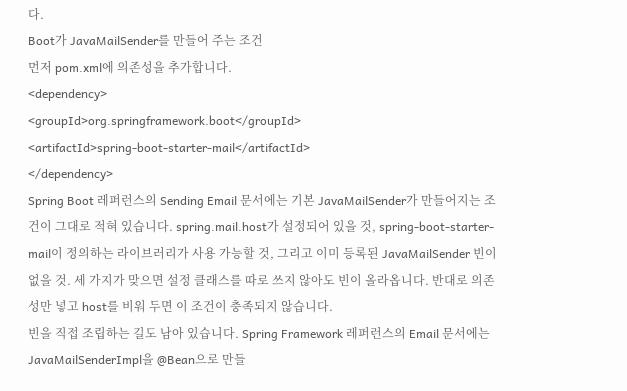다.
Boot가 JavaMailSender를 만들어 주는 조건
먼저 pom.xml에 의존성을 추가합니다.
<dependency>
<groupId>org.springframework.boot</groupId>
<artifactId>spring-boot-starter-mail</artifactId>
</dependency>
Spring Boot 레퍼런스의 Sending Email 문서에는 기본 JavaMailSender가 만들어지는 조건이 그대로 적혀 있습니다. spring.mail.host가 설정되어 있을 것, spring-boot-starter-mail이 정의하는 라이브러리가 사용 가능할 것, 그리고 이미 등록된 JavaMailSender 빈이 없을 것. 세 가지가 맞으면 설정 클래스를 따로 쓰지 않아도 빈이 올라옵니다. 반대로 의존성만 넣고 host를 비워 두면 이 조건이 충족되지 않습니다.
빈을 직접 조립하는 길도 남아 있습니다. Spring Framework 레퍼런스의 Email 문서에는 JavaMailSenderImpl을 @Bean으로 만들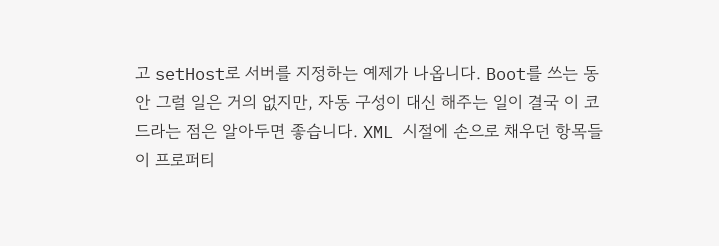고 setHost로 서버를 지정하는 예제가 나옵니다. Boot를 쓰는 동안 그럴 일은 거의 없지만, 자동 구성이 대신 해주는 일이 결국 이 코드라는 점은 알아두면 좋습니다. XML 시절에 손으로 채우던 항목들이 프로퍼티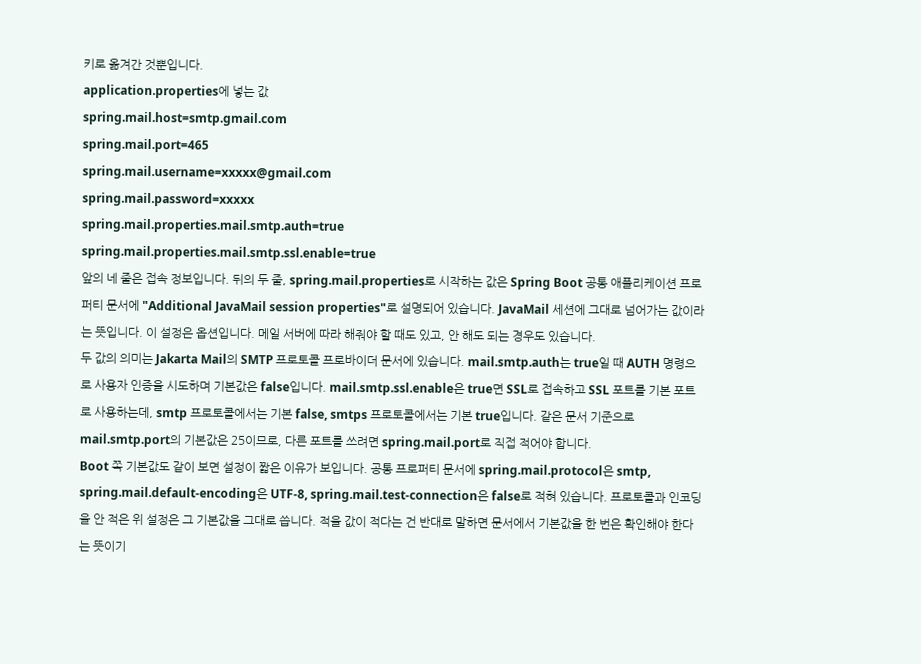키로 옮겨간 것뿐입니다.
application.properties에 넣는 값
spring.mail.host=smtp.gmail.com
spring.mail.port=465
spring.mail.username=xxxxx@gmail.com
spring.mail.password=xxxxx
spring.mail.properties.mail.smtp.auth=true
spring.mail.properties.mail.smtp.ssl.enable=true
앞의 네 줄은 접속 정보입니다. 뒤의 두 줄, spring.mail.properties로 시작하는 값은 Spring Boot 공통 애플리케이션 프로퍼티 문서에 "Additional JavaMail session properties"로 설명되어 있습니다. JavaMail 세션에 그대로 넘어가는 값이라는 뜻입니다. 이 설정은 옵션입니다. 메일 서버에 따라 해줘야 할 때도 있고, 안 해도 되는 경우도 있습니다.
두 값의 의미는 Jakarta Mail의 SMTP 프로토콜 프로바이더 문서에 있습니다. mail.smtp.auth는 true일 때 AUTH 명령으로 사용자 인증을 시도하며 기본값은 false입니다. mail.smtp.ssl.enable은 true면 SSL로 접속하고 SSL 포트를 기본 포트로 사용하는데, smtp 프로토콜에서는 기본 false, smtps 프로토콜에서는 기본 true입니다. 같은 문서 기준으로 mail.smtp.port의 기본값은 25이므로, 다른 포트를 쓰려면 spring.mail.port로 직접 적어야 합니다.
Boot 쪽 기본값도 같이 보면 설정이 짧은 이유가 보입니다. 공통 프로퍼티 문서에 spring.mail.protocol은 smtp, spring.mail.default-encoding은 UTF-8, spring.mail.test-connection은 false로 적혀 있습니다. 프로토콜과 인코딩을 안 적은 위 설정은 그 기본값을 그대로 씁니다. 적을 값이 적다는 건 반대로 말하면 문서에서 기본값을 한 번은 확인해야 한다는 뜻이기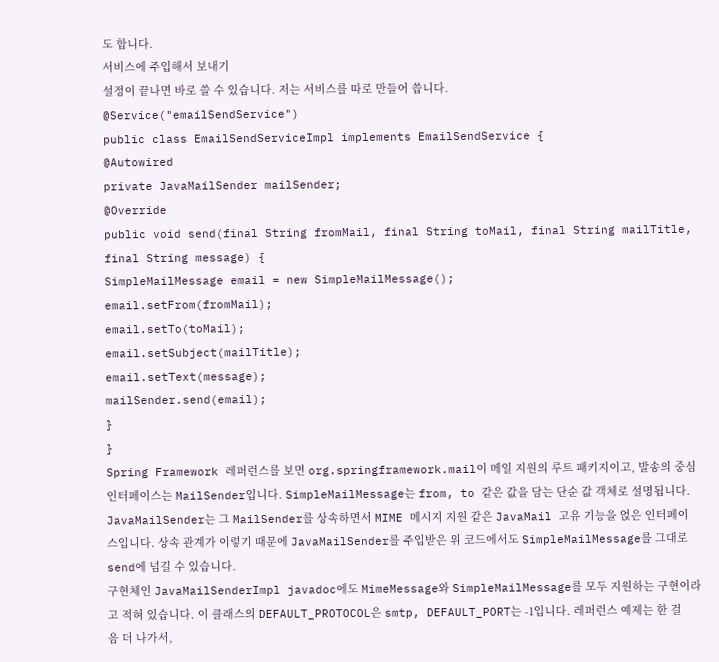도 합니다.
서비스에 주입해서 보내기
설정이 끝나면 바로 쓸 수 있습니다. 저는 서비스를 따로 만들어 씁니다.
@Service("emailSendService")
public class EmailSendServiceImpl implements EmailSendService {
@Autowired
private JavaMailSender mailSender;
@Override
public void send(final String fromMail, final String toMail, final String mailTitle,
final String message) {
SimpleMailMessage email = new SimpleMailMessage();
email.setFrom(fromMail);
email.setTo(toMail);
email.setSubject(mailTitle);
email.setText(message);
mailSender.send(email);
}
}
Spring Framework 레퍼런스를 보면 org.springframework.mail이 메일 지원의 루트 패키지이고, 발송의 중심 인터페이스는 MailSender입니다. SimpleMailMessage는 from, to 같은 값을 담는 단순 값 객체로 설명됩니다. JavaMailSender는 그 MailSender를 상속하면서 MIME 메시지 지원 같은 JavaMail 고유 기능을 얹은 인터페이스입니다. 상속 관계가 이렇기 때문에 JavaMailSender를 주입받은 위 코드에서도 SimpleMailMessage를 그대로 send에 넘길 수 있습니다.
구현체인 JavaMailSenderImpl javadoc에도 MimeMessage와 SimpleMailMessage를 모두 지원하는 구현이라고 적혀 있습니다. 이 클래스의 DEFAULT_PROTOCOL은 smtp, DEFAULT_PORT는 -1입니다. 레퍼런스 예제는 한 걸음 더 나가서,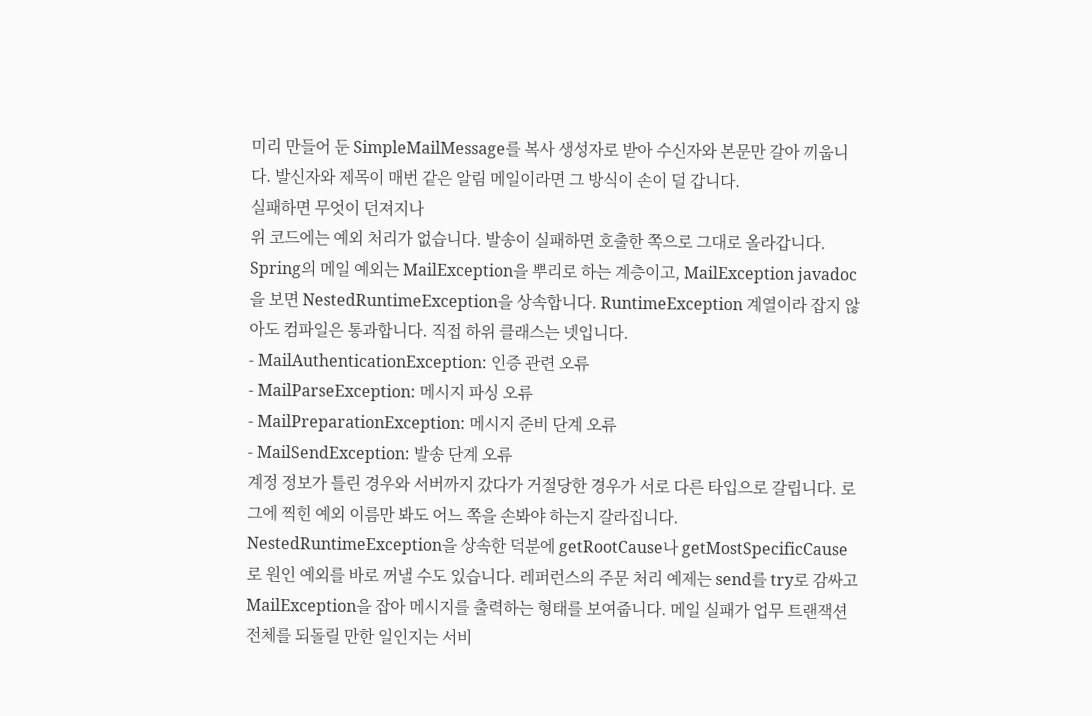미리 만들어 둔 SimpleMailMessage를 복사 생성자로 받아 수신자와 본문만 갈아 끼웁니다. 발신자와 제목이 매번 같은 알림 메일이라면 그 방식이 손이 덜 갑니다.
실패하면 무엇이 던져지나
위 코드에는 예외 처리가 없습니다. 발송이 실패하면 호출한 쪽으로 그대로 올라갑니다. Spring의 메일 예외는 MailException을 뿌리로 하는 계층이고, MailException javadoc을 보면 NestedRuntimeException을 상속합니다. RuntimeException 계열이라 잡지 않아도 컴파일은 통과합니다. 직접 하위 클래스는 넷입니다.
- MailAuthenticationException: 인증 관련 오류
- MailParseException: 메시지 파싱 오류
- MailPreparationException: 메시지 준비 단계 오류
- MailSendException: 발송 단계 오류
계정 정보가 틀린 경우와 서버까지 갔다가 거절당한 경우가 서로 다른 타입으로 갈립니다. 로그에 찍힌 예외 이름만 봐도 어느 쪽을 손봐야 하는지 갈라집니다. NestedRuntimeException을 상속한 덕분에 getRootCause나 getMostSpecificCause로 원인 예외를 바로 꺼낼 수도 있습니다. 레퍼런스의 주문 처리 예제는 send를 try로 감싸고 MailException을 잡아 메시지를 출력하는 형태를 보여줍니다. 메일 실패가 업무 트랜잭션 전체를 되돌릴 만한 일인지는 서비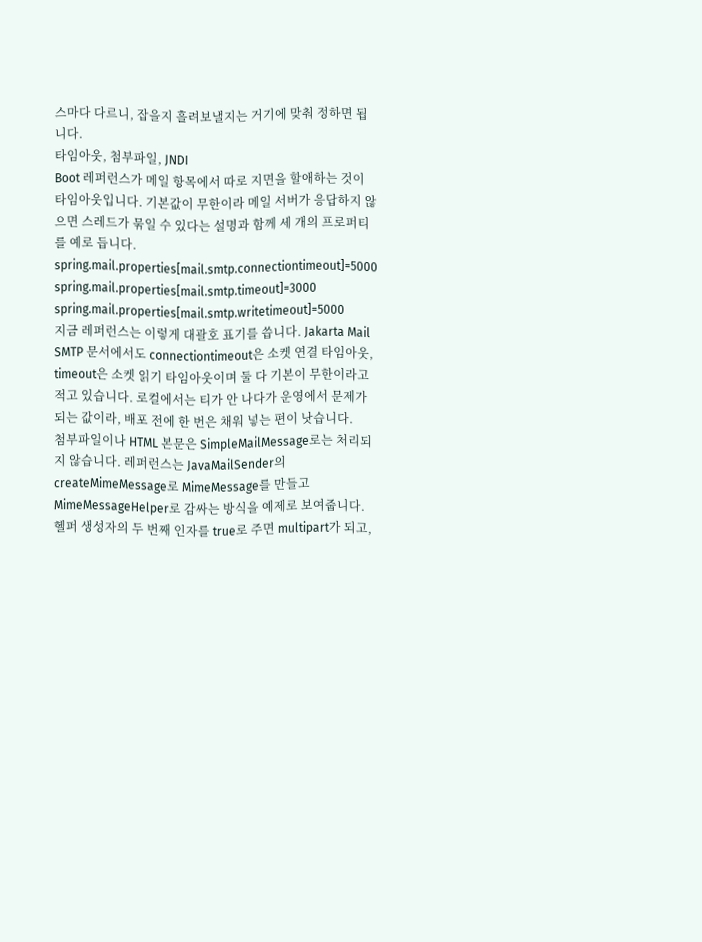스마다 다르니, 잡을지 흘려보낼지는 거기에 맞춰 정하면 됩니다.
타임아웃, 첨부파일, JNDI
Boot 레퍼런스가 메일 항목에서 따로 지면을 할애하는 것이 타임아웃입니다. 기본값이 무한이라 메일 서버가 응답하지 않으면 스레드가 묶일 수 있다는 설명과 함께 세 개의 프로퍼티를 예로 듭니다.
spring.mail.properties[mail.smtp.connectiontimeout]=5000
spring.mail.properties[mail.smtp.timeout]=3000
spring.mail.properties[mail.smtp.writetimeout]=5000
지금 레퍼런스는 이렇게 대괄호 표기를 씁니다. Jakarta Mail SMTP 문서에서도 connectiontimeout은 소켓 연결 타임아웃, timeout은 소켓 읽기 타임아웃이며 둘 다 기본이 무한이라고 적고 있습니다. 로컬에서는 티가 안 나다가 운영에서 문제가 되는 값이라, 배포 전에 한 번은 채워 넣는 편이 낫습니다.
첨부파일이나 HTML 본문은 SimpleMailMessage로는 처리되지 않습니다. 레퍼런스는 JavaMailSender의 createMimeMessage로 MimeMessage를 만들고 MimeMessageHelper로 감싸는 방식을 예제로 보여줍니다. 헬퍼 생성자의 두 번째 인자를 true로 주면 multipart가 되고,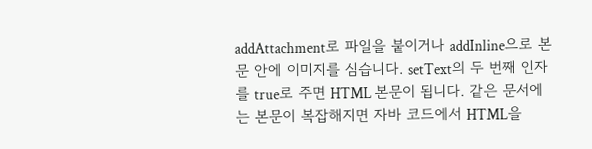addAttachment로 파일을 붙이거나 addInline으로 본문 안에 이미지를 심습니다. setText의 두 번째 인자를 true로 주면 HTML 본문이 됩니다. 같은 문서에는 본문이 복잡해지면 자바 코드에서 HTML을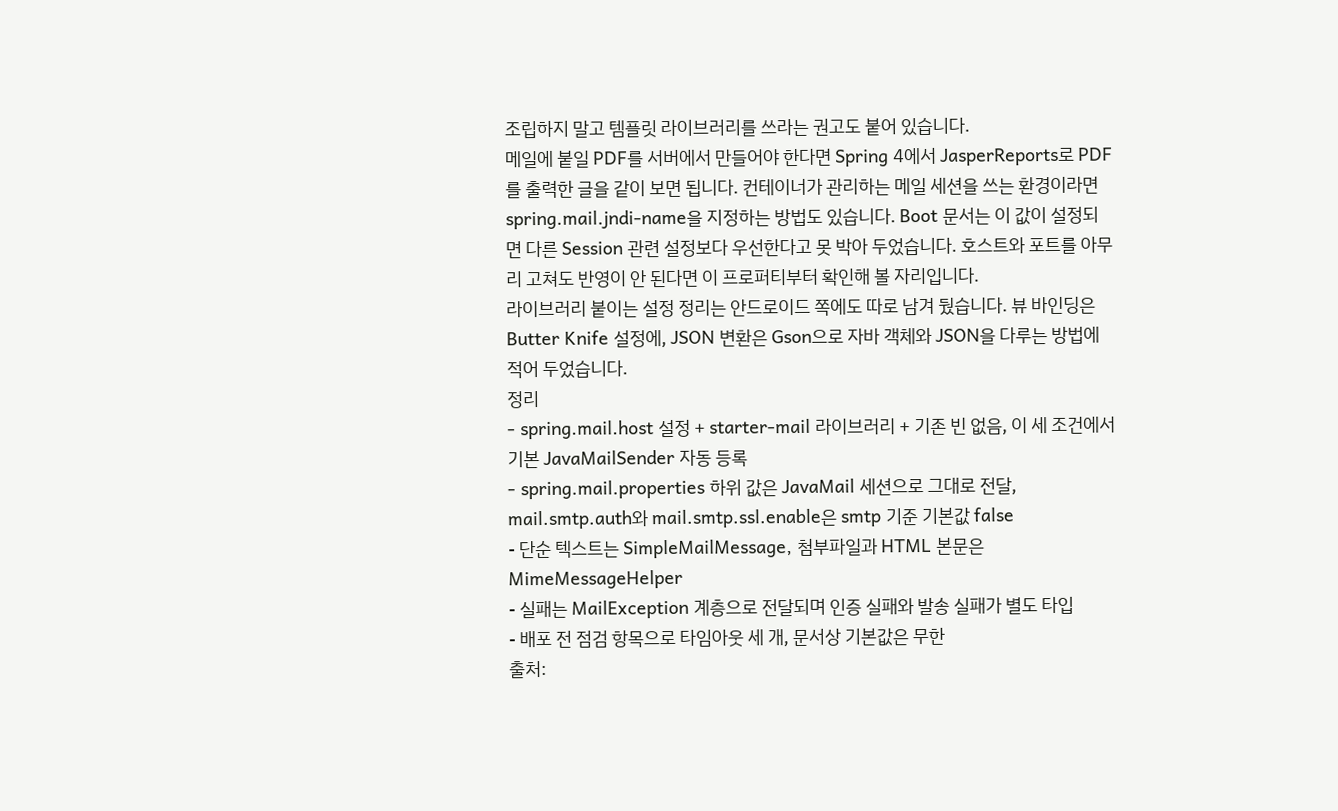조립하지 말고 템플릿 라이브러리를 쓰라는 권고도 붙어 있습니다.
메일에 붙일 PDF를 서버에서 만들어야 한다면 Spring 4에서 JasperReports로 PDF를 출력한 글을 같이 보면 됩니다. 컨테이너가 관리하는 메일 세션을 쓰는 환경이라면 spring.mail.jndi-name을 지정하는 방법도 있습니다. Boot 문서는 이 값이 설정되면 다른 Session 관련 설정보다 우선한다고 못 박아 두었습니다. 호스트와 포트를 아무리 고쳐도 반영이 안 된다면 이 프로퍼티부터 확인해 볼 자리입니다.
라이브러리 붙이는 설정 정리는 안드로이드 쪽에도 따로 남겨 뒀습니다. 뷰 바인딩은 Butter Knife 설정에, JSON 변환은 Gson으로 자바 객체와 JSON을 다루는 방법에 적어 두었습니다.
정리
- spring.mail.host 설정 + starter-mail 라이브러리 + 기존 빈 없음, 이 세 조건에서 기본 JavaMailSender 자동 등록
- spring.mail.properties 하위 값은 JavaMail 세션으로 그대로 전달, mail.smtp.auth와 mail.smtp.ssl.enable은 smtp 기준 기본값 false
- 단순 텍스트는 SimpleMailMessage, 첨부파일과 HTML 본문은 MimeMessageHelper
- 실패는 MailException 계층으로 전달되며 인증 실패와 발송 실패가 별도 타입
- 배포 전 점검 항목으로 타임아웃 세 개, 문서상 기본값은 무한
출처: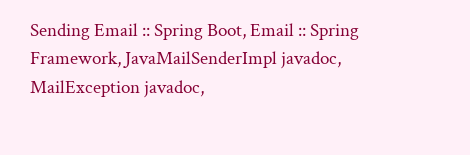Sending Email :: Spring Boot, Email :: Spring Framework, JavaMailSenderImpl javadoc, MailException javadoc,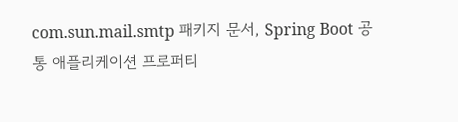com.sun.mail.smtp 패키지 문서, Spring Boot 공통 애플리케이션 프로퍼티